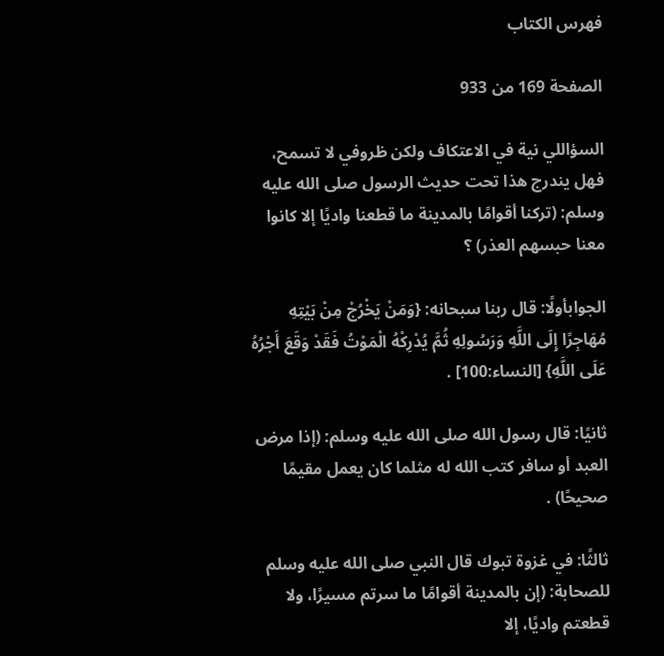فهرس الكتاب

الصفحة 169 من 933

السؤاللي نية في الاعتكاف ولكن ظروفي لا تسمح، فهل يندرج هذا تحت حديث الرسول صلى الله عليه وسلم: (تركنا أقوامًا بالمدينة ما قطعنا واديًا إلا كانوا معنا حبسهم العذر) ؟

الجوابأولًا: قال ربنا سبحانه: {وَمَنْ يَخْرُجْ مِنْ بَيْتِهِ مُهَاجِرًا إِلَى اللَّهِ وَرَسُولِهِ ثُمَّ يُدْرِكْهُ الْمَوْتُ فَقَدْ وَقَعَ أَجْرُهُ عَلَى اللَّهِ} [النساء:100] .

ثانيًا: قال رسول الله صلى الله عليه وسلم: (إذا مرض العبد أو سافر كتب الله له مثلما كان يعمل مقيمًا صحيحًا) .

ثالثًا: في غزوة تبوك قال النبي صلى الله عليه وسلم للصحابة: (إن بالمدينة أقوامًا ما سرتم مسيرًا، ولا قطعتم واديًا، إلا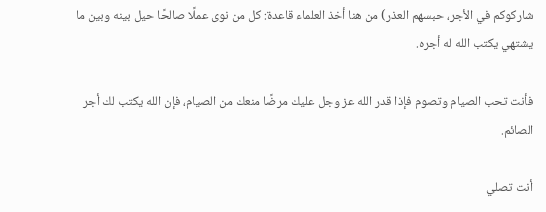شاركوكم في الأجر، حبسهم العذر) من هنا أخذ العلماء قاعدة: كل من نوى عملًا صالحًا حيل بينه وبين ما يشتهي يكتب الله له أجره.

فأنت تحب الصيام وتصوم فإذا قدر الله عز وجل عليك مرضًا منعك من الصيام، فإن الله يكتب لك أجر الصائم.

أنت تصلي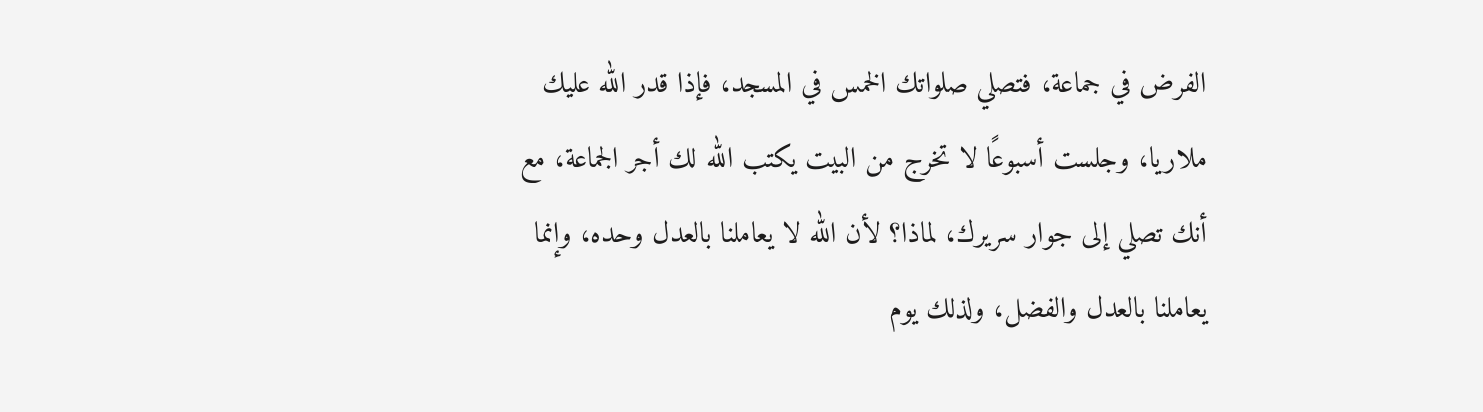الفرض في جماعة، فتصلي صلواتك الخمس في المسجد، فإذا قدر الله عليك ملاريا، وجلست أسبوعًا لا تخرج من البيت يكتب الله لك أجر الجماعة، مع أنك تصلي إلى جوار سريرك، لماذا؟ لأن الله لا يعاملنا بالعدل وحده، وإنما يعاملنا بالعدل والفضل، ولذلك يوم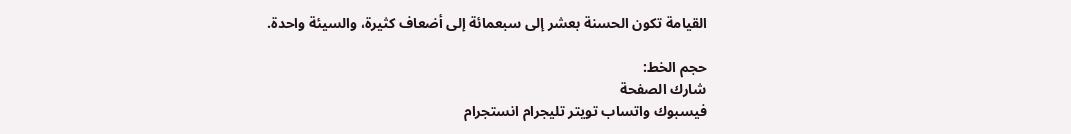القيامة تكون الحسنة بعشر إلى سبعمائة إلى أضعاف كثيرة، والسيئة واحدة.

حجم الخط:
شارك الصفحة
فيسبوك واتساب تويتر تليجرام انستجرام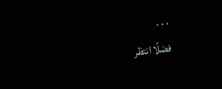. . .
فضلًا انتظر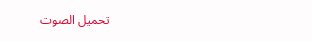تحميل الصوت